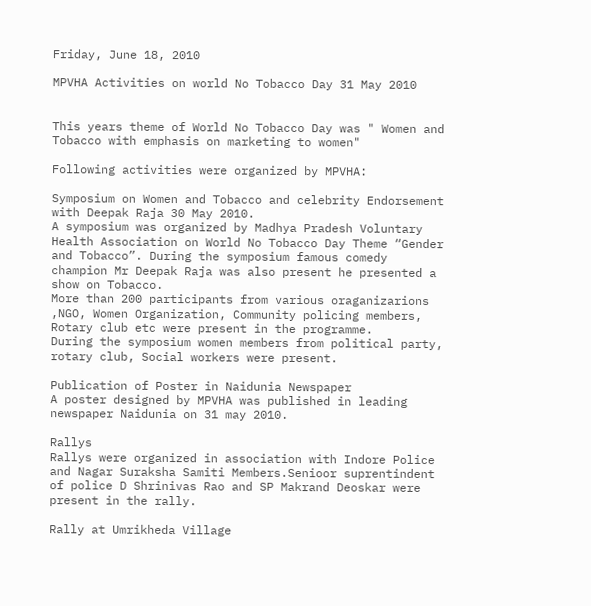Friday, June 18, 2010

MPVHA Activities on world No Tobacco Day 31 May 2010


This years theme of World No Tobacco Day was " Women and Tobacco with emphasis on marketing to women"

Following activities were organized by MPVHA:

Symposium on Women and Tobacco and celebrity Endorsement with Deepak Raja 30 May 2010.
A symposium was organized by Madhya Pradesh Voluntary Health Association on World No Tobacco Day Theme “Gender and Tobacco”. During the symposium famous comedy champion Mr Deepak Raja was also present he presented a show on Tobacco.
More than 200 participants from various oraganizarions ,NGO, Women Organization, Community policing members, Rotary club etc were present in the programme.
During the symposium women members from political party, rotary club, Social workers were present.

Publication of Poster in Naidunia Newspaper
A poster designed by MPVHA was published in leading newspaper Naidunia on 31 may 2010.

Rallys
Rallys were organized in association with Indore Police and Nagar Suraksha Samiti Members.Senioor suprentindent of police D Shrinivas Rao and SP Makrand Deoskar were present in the rally.

Rally at Umrikheda Village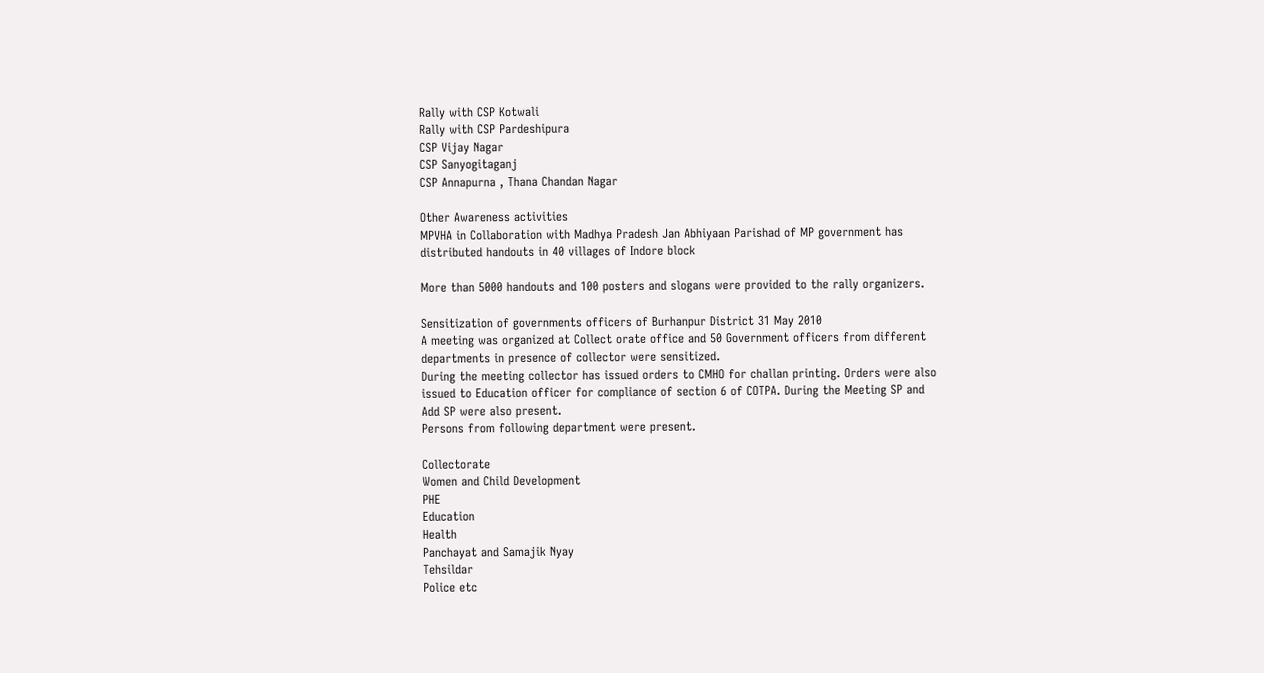Rally with CSP Kotwali
Rally with CSP Pardeshipura
CSP Vijay Nagar
CSP Sanyogitaganj
CSP Annapurna , Thana Chandan Nagar

Other Awareness activities
MPVHA in Collaboration with Madhya Pradesh Jan Abhiyaan Parishad of MP government has distributed handouts in 40 villages of Indore block

More than 5000 handouts and 100 posters and slogans were provided to the rally organizers.

Sensitization of governments officers of Burhanpur District 31 May 2010
A meeting was organized at Collect orate office and 50 Government officers from different departments in presence of collector were sensitized.
During the meeting collector has issued orders to CMHO for challan printing. Orders were also issued to Education officer for compliance of section 6 of COTPA. During the Meeting SP and Add SP were also present.
Persons from following department were present.

Collectorate
Women and Child Development
PHE
Education
Health
Panchayat and Samajik Nyay
Tehsildar
Police etc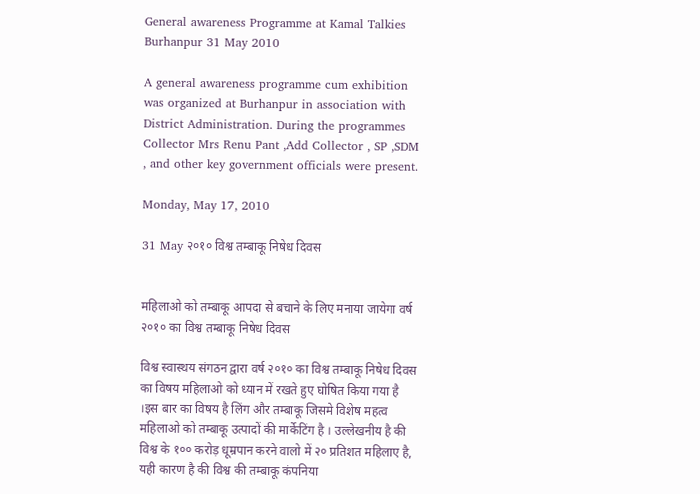General awareness Programme at Kamal Talkies Burhanpur 31 May 2010

A general awareness programme cum exhibition was organized at Burhanpur in association with District Administration. During the programmes Collector Mrs Renu Pant ,Add Collector , SP ,SDM , and other key government officials were present.

Monday, May 17, 2010

31 May २०१० विश्व तम्बाकू निषेध दिवस


महिलाओ को तम्बाकू आपदा से बचाने के लिए मनाया जायेगा वर्ष २०१० का विश्व तम्बाकू निषेध दिवस

विश्व स्वास्थय संगठन द्वारा वर्ष २०१० का विश्व तम्बाकू निषेध दिवस का विषय महिलाओ को ध्यान में रखते हुए घोषित किया गया है ।इस बार का विषय है लिंग और तम्बाकू जिसमे विशेष महत्व महिलाओ को तम्बाकू उत्पादों की मार्केटिंग है । उल्लेखनीय है की विश्व के १०० करोड़ धूम्रपान करने वालो में २० प्रतिशत महिलाए है, यही कारण है की विश्व की तम्बाकू कंपनिया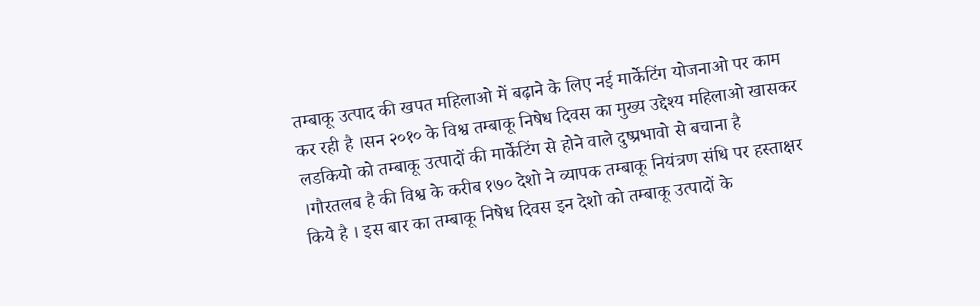तम्बाकू उत्पाद की खपत महिलाओ में बढ़ाने के लिए नई मार्केटिंग योजनाओ पर काम कर रही है ।सन २०१० के विश्व तम्बाकू निषेध दिवस का मुख्य उद्देश्य महिलाओ खासकर लडकियो को तम्बाकू उत्पादों की मार्केटिंग से होने वाले दुष्प्रभावो से बचाना है ।गौरतलब है की विश्व के करीब १७० देशो ने व्यापक तम्बाकू नियंत्रण संधि पर हस्ताक्षर किये है । इस बार का तम्बाकू निषेध दिवस इन देशो को तम्बाकू उत्पादों के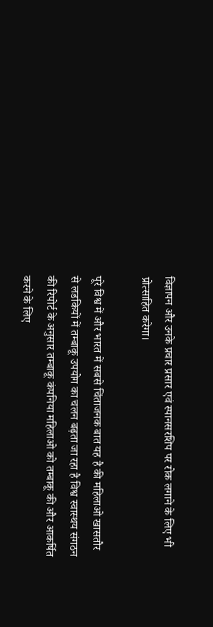विज्ञापन और उनके प्रचार प्रसार एवं स्पानसरशिप पर रोक लगाने के लिए भी प्रोत्साहित करेगा।

पूरे विश्व में और भारत में सबसे चिंताजनक बात यह है की महिलाओ खासतौर से लडकियों में तम्बाकू उपयोग का चलन बढ़ता जा रहा है विश्व स्वास्थय संगठन की रिपोर्ट के अनुसार तम्बाकू कंपनिया महिलाओ को तम्बाकू की और आकर्षित करने के लिए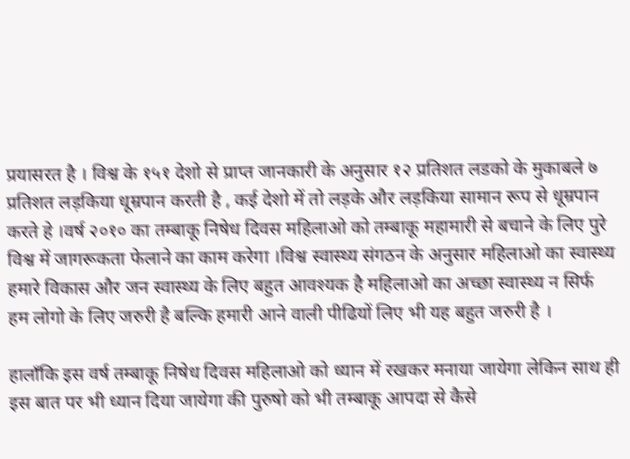प्रयासरत है । विश्व के १५१ देशो से प्राप्त जानकारी के अनुसार १२ प्रतिशत लडको के मुकाबले ७ प्रतिशत लड़किया धूम्रपान करती है , कई देशो में तो लड़के और लड़किया सामान रूप से धूम्रपान करते हे ।वर्ष २०१० का तम्बाकू निषेध दिवस महिलाओ को तम्बाकू महामारी से बचाने के लिए पुरे विश्व में जागरूकता फेलाने का काम करेगा ।विश्व स्वास्थ्य संगठन के अनुसार महिलाओ का स्वास्थ्य हमारे विकास और जन स्वास्थ्य के लिए बहुत आवश्यक है महिलाओ का अच्छा स्वास्थ्य न सिर्फ हम लोगो के लिए जरुरी है बल्कि हमारी आने वाली पीढियों लिए भी यह बहुत जरुरी है ।

हालाँकि इस वर्ष तम्बाकू निषेध दिवस महिलाओ को ध्यान में रखकर मनाया जायेगा लेकिन साथ ही इस बात पर भी ध्यान दिया जायेगा की पुरुषो को भी तम्बाकू आपदा से कैसे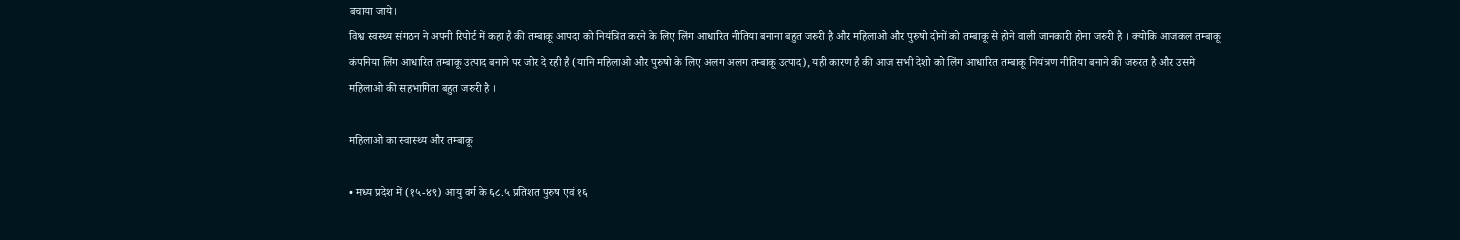बचाया जाये।
विश्व स्वस्थ्य संगठन ने अपनी रिपोर्ट में कहा है की तम्बाकू आपदा को नियंत्रित करने के लिए लिंग आधारित नीतिया बनाना बहुत जरुरी है और महिलाओ और पुरुषो दोनों को तम्बाकू से होने वाली जानकारी होना जरुरी है । क्योकि आजकल तम्बाकू कंपनिया लिंग आधारित तम्बाकू उत्पाद बनाने पर जोर दे रही है (यानि महिलाओ और पुरुषो के लिए अलग अलग तम्बाकू उत्पाद), यही कारण है की आज सभी देशो को लिंग आधारित तम्बाकू नियंत्रण नीतिया बनाने की जरुरत है और उसमे महिलाओ की सहभागिता बहुत जरुरी है ।

महिलाओ का स्वास्थ्य और तम्बाकू

• मध्य प्रदेश में (१५-४९) आयु वर्ग के ६८.५ प्रतिशत पुरुष एवं १६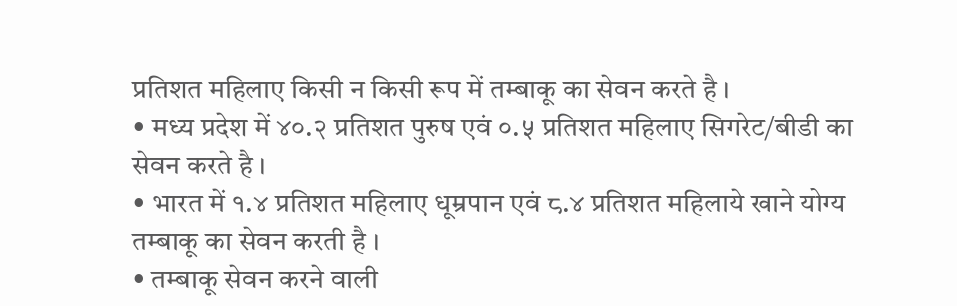प्रतिशत महिलाए किसी न किसी रूप में तम्बाकू का सेवन करते है ।
• मध्य प्रदेश में ४०.२ प्रतिशत पुरुष एवं ०.५ प्रतिशत महिलाए सिगरेट/बीडी का सेवन करते है ।
• भारत में १.४ प्रतिशत महिलाए धूम्रपान एवं ८.४ प्रतिशत महिलाये खाने योग्य तम्बाकू का सेवन करती है ।
• तम्बाकू सेवन करने वाली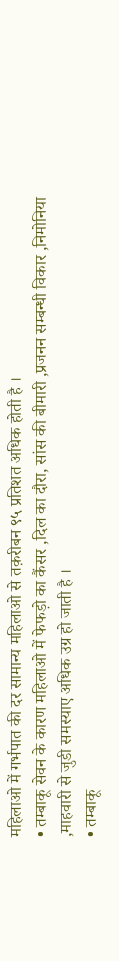महिलाओ में गर्भपात की दर सामान्य महिलाओ से तक़रीबन ९५ प्रतिशत अधिक होती है ।
• तम्बाकू सेवन के कारण महिलाओ में फेफड़ो का कैंसर ,दिल का दौरा, सांस की बीमारी ,प्रजनन सम्बन्धी विकार ,निमोनिया ,माहवारी से जुडी समस्याए अधिक उग्र हो जाती है ।
• तम्बाकू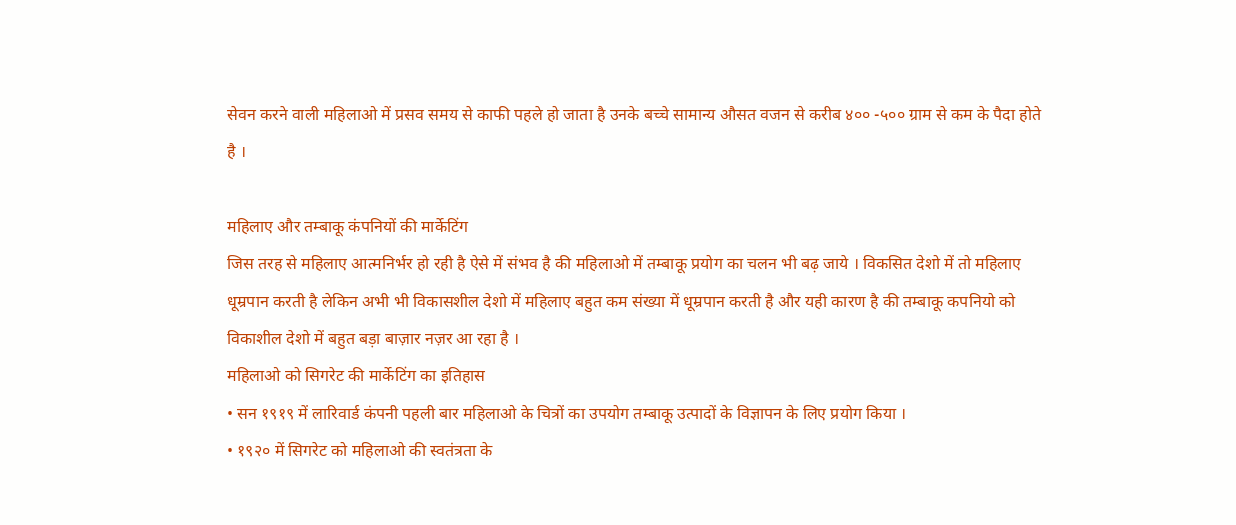सेवन करने वाली महिलाओ में प्रसव समय से काफी पहले हो जाता है उनके बच्चे सामान्य औसत वजन से करीब ४०० -५०० ग्राम से कम के पैदा होते है ।

महिलाए और तम्बाकू कंपनियों की मार्केटिंग
जिस तरह से महिलाए आत्मनिर्भर हो रही है ऐसे में संभव है की महिलाओ में तम्बाकू प्रयोग का चलन भी बढ़ जाये । विकसित देशो में तो महिलाए धूम्रपान करती है लेकिन अभी भी विकासशील देशो में महिलाए बहुत कम संख्या में धूम्रपान करती है और यही कारण है की तम्बाकू कपनियो को विकाशील देशो में बहुत बड़ा बाज़ार नज़र आ रहा है ।
महिलाओ को सिगरेट की मार्केटिंग का इतिहास
• सन १९१९ में लारिवार्ड कंपनी पहली बार महिलाओ के चित्रों का उपयोग तम्बाकू उत्पादों के विज्ञापन के लिए प्रयोग किया ।
• १९२० में सिगरेट को महिलाओ की स्वतंत्रता के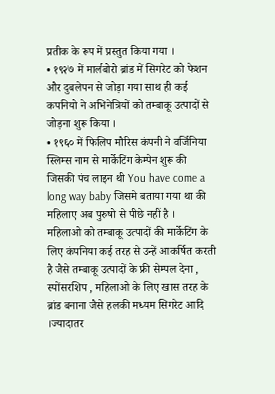प्रतीक के रूप में प्रस्तुत किया गया ।
• १९२७ में मार्लबोरो ब्रांड में सिगरेट को फेशन और दुबलेपन से जोड़ा गया साथ ही कई कपनियो ने अभिनेत्रियों को तम्बाकू उत्पादों से जोड़ना शुरू किया ।
• १९६० में फिलिप मौरिस कंपनी ने वर्जिनिया स्लिम्स नाम से मार्केटिंग केम्पेन शुरू की जिसकी पंच लाइन थी You have come a long way baby जिसमे बताया गया था की महिलाए अब पुरुषो से पीछे नहीं है ।
महिलाओ को तम्बाकू उत्पादों की मार्केटिंग के लिए कंपनिया कई तरह से उन्हें आकर्षित करती है जैसे तम्बाकू उत्पादों के फ्री सेम्पल देना , स्पोंसरशिप , महिलाओ के लिए खास तरह के ब्रांड बनाना जैसे हलकी मध्यम सिगरेट आदि ।ज्यादातर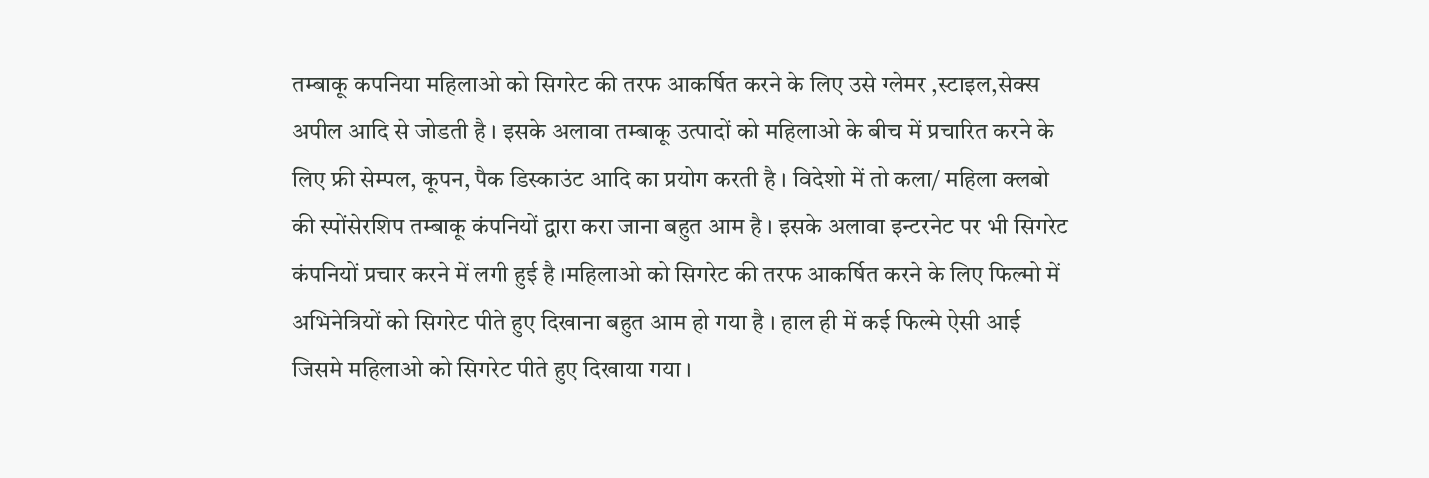तम्बाकू कपनिया महिलाओ को सिगरेट की तरफ आकर्षित करने के लिए उसे ग्लेमर ,स्टाइल,सेक्स अपील आदि से जोडती है । इसके अलावा तम्बाकू उत्पादों को महिलाओ के बीच में प्रचारित करने के लिए फ्री सेम्पल, कूपन, पैक डिस्काउंट आदि का प्रयोग करती है । विदेशो में तो कला/ महिला क्लबो की स्पोंसेरशिप तम्बाकू कंपनियों द्वारा करा जाना बहुत आम है । इसके अलावा इन्टरनेट पर भी सिगरेट कंपनियों प्रचार करने में लगी हुई है ।महिलाओ को सिगरेट की तरफ आकर्षित करने के लिए फिल्मो में अभिनेत्रियों को सिगरेट पीते हुए दिखाना बहुत आम हो गया है । हाल ही में कई फिल्मे ऐसी आई जिसमे महिलाओ को सिगरेट पीते हुए दिखाया गया ।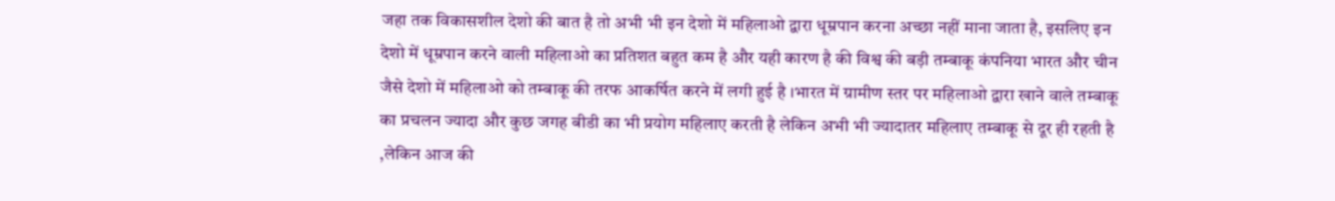जहा तक विकासशील देशो की बात है तो अभी भी इन देशो में महिलाओ द्वारा धूम्रपान करना अच्छा नहीं माना जाता है, इसलिए इन देशो में धूम्रपान करने वाली महिलाओ का प्रतिशत बहुत कम है और यही कारण है की विश्व की बड़ी तम्बाकू कंपनिया भारत और चीन जैसे देशो में महिलाओ को तम्बाकू की तरफ आकर्षित करने में लगी हुई है ।भारत में ग्रामीण स्तर पर महिलाओ द्वारा खाने वाले तम्बाकू का प्रचलन ज्यादा और कुछ जगह बीडी का भी प्रयोग महिलाए करती है लेकिन अभी भी ज्यादातर महिलाए तम्बाकू से दूर ही रहती है ,लेकिन आज की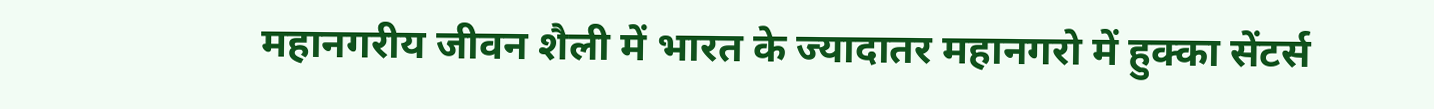महानगरीय जीवन शैली में भारत के ज्यादातर महानगरो में हुक्का सेंटर्स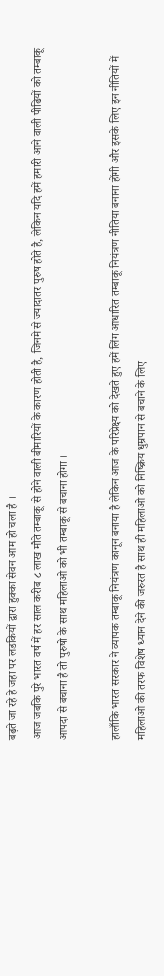बढ़ते जा रहे हे जहा पर लडकियों द्वारा हुक्का सेवन आम हो चला है ।
आज जबकि पुरे भारत वर्ष में हर साल करीब ८ लाख मौते तम्बाकू से होने वाली बीमारियों के कारण होती है, जिनमे से ज्यादातर पुरुष होते है, लेकिन यदि हमें हमारी आने वाली पीढियों को तम्बाकू आपदा से बचाना है तो पुरुषो के साथ महिलाओ को भी तम्बाकू से बचाना होगा ।

हालाँकि भारत सरकार ने व्यापक तम्बाकू नियंत्रण कानून बनाया है लेकिन आज के परिप्रेक्ष्य को देखते हुए हमें लिंग आधारित तम्बाकू नियंत्रण नीतिया बनाना होंगी और इसके लिए इन नीतियों में महिलाओ की तरफ विशेष ध्यान देने की जरुरत है साथ ही महिलाओ को निष्क्रिय धुम्रपान से बचाने के लिए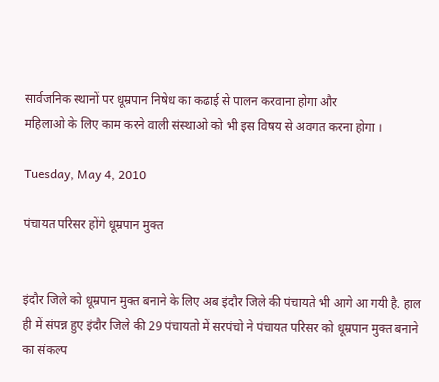सार्वजनिक स्थानों पर धूम्रपान निषेध का कढाई से पालन करवाना होगा और
महिलाओ के लिए काम करने वाली संस्थाओ को भी इस विषय से अवगत करना होगा ।

Tuesday, May 4, 2010

पंचायत परिसर होंगे धूम्रपान मुक्त


इंदौर जिले को धूम्रपान मुक्त बनाने के लिए अब इंदौर जिले की पंचायते भी आगे आ गयी है. हाल ही में संपन्न हुए इंदौर जिले की 29 पंचायतो में सरपंचो ने पंचायत परिसर को धूम्रपान मुक्त बनाने का संकल्प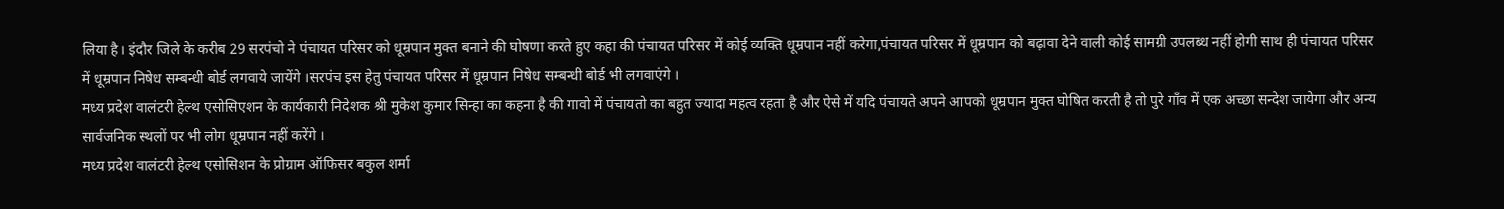लिया है। इंदौर जिले के करीब 29 सरपंचो ने पंचायत परिसर को धूम्रपान मुक्त बनाने की घोषणा करते हुए कहा की पंचायत परिसर में कोई व्यक्ति धूम्रपान नहीं करेगा,पंचायत परिसर में धूम्रपान को बढ़ावा देने वाली कोई सामग्री उपलब्ध नहीं होगी साथ ही पंचायत परिसर में धूम्रपान निषेध सम्बन्धी बोर्ड लगवाये जायेंगे ।सरपंच इस हेतु पंचायत परिसर में धूम्रपान निषेध सम्बन्धी बोर्ड भी लगवाएंगे ।
मध्य प्रदेश वालंटरी हेल्थ एसोसिएशन के कार्यकारी निदेशक श्री मुकेश कुमार सिन्हा का कहना है की गावो में पंचायतो का बहुत ज्यादा महत्व रहता है और ऐसे में यदि पंचायते अपने आपको धूम्रपान मुक्त घोषित करती है तो पुरे गाँव में एक अच्छा सन्देश जायेगा और अन्य सार्वजनिक स्थलों पर भी लोग धूम्रपान नहीं करेंगे ।
मध्य प्रदेश वालंटरी हेल्थ एसोसिशन के प्रोग्राम ऑफिसर बकुल शर्मा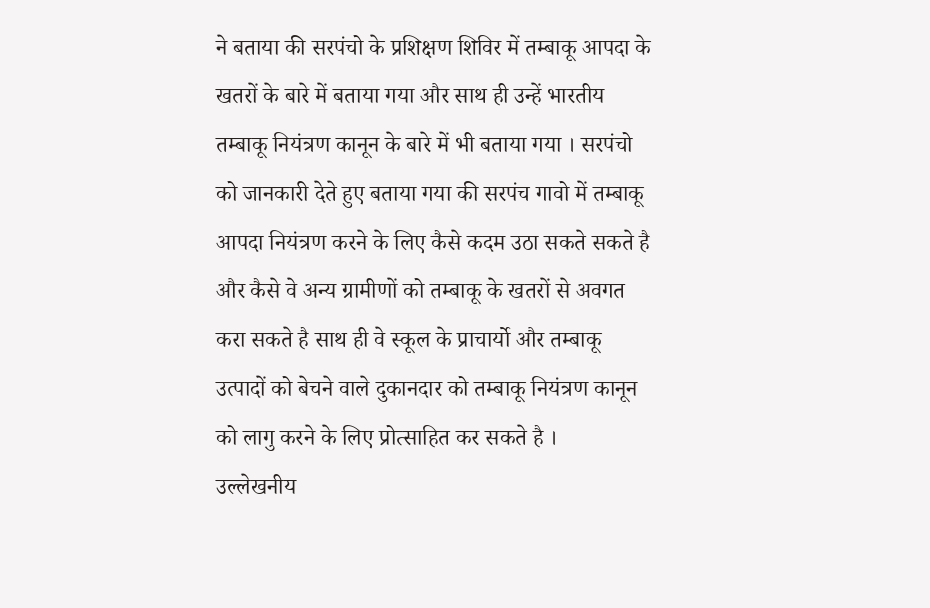ने बताया की सरपंचो के प्रशिक्षण शिविर में तम्बाकू आपदा के खतरों के बारे में बताया गया और साथ ही उन्हें भारतीय तम्बाकू नियंत्रण कानून के बारे में भी बताया गया । सरपंचो को जानकारी देते हुए बताया गया की सरपंच गावो में तम्बाकू आपदा नियंत्रण करने के लिए कैसे कदम उठा सकते सकते है और कैसे वे अन्य ग्रामीणों को तम्बाकू के खतरों से अवगत करा सकते है साथ ही वे स्कूल के प्राचार्यो और तम्बाकू उत्पादों को बेचने वाले दुकानदार को तम्बाकू नियंत्रण कानून को लागु करने के लिए प्रोत्साहित कर सकते है ।
उल्लेखनीय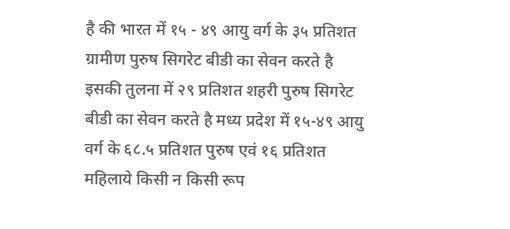है की भारत में १५ - ४९ आयु वर्ग के ३५ प्रतिशत ग्रामीण पुरुष सिगरेट बीडी का सेवन करते है इसकी तुलना में २९ प्रतिशत शहरी पुरुष सिगरेट बीडी का सेवन करते है मध्य प्रदेश में १५-४९ आयु वर्ग के ६८.५ प्रतिशत पुरुष एवं १६ प्रतिशत महिलाये किसी न किसी रूप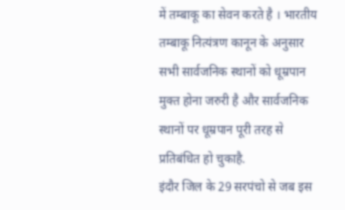में तम्बाकू का सेवन करते है । भारतीय तम्बाकू नित्यंत्रण कानून के अनुसार सभी सार्वजनिक स्थानों को धूम्रपान मुक्त होना जरुरी है और सार्वजनिक स्थानों पर धूम्रपान पूरी तरह से प्रतिबंधित हो चुकाहै.
इंदौर जिल के 29 सरपंचो से जब इस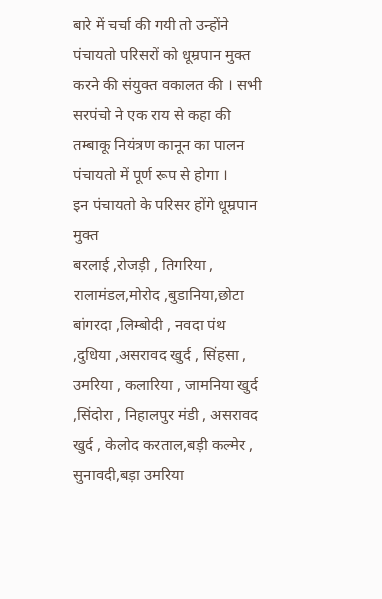बारे में चर्चा की गयी तो उन्होंने पंचायतो परिसरों को धूम्रपान मुक्त करने की संयुक्त वकालत की । सभी सरपंचो ने एक राय से कहा की तम्बाकू नियंत्रण कानून का पालन पंचायतो में पूर्ण रूप से होगा ।
इन पंचायतो के परिसर होंगे धूम्रपान मुक्त
बरलाई ,रोजड़ी , तिगरिया , रालामंडल,मोरोद ,बुडानिया,छोटा बांगरदा ,लिम्बोदी , नवदा पंथ ,दुधिया ,असरावद खुर्द , सिंहसा , उमरिया , कलारिया , जामनिया खुर्द ,सिंदोरा , निहालपुर मंडी , असरावद खुर्द , केलोद करताल,बड़ी कल्मेर , सुनावदी,बड़ा उमरिया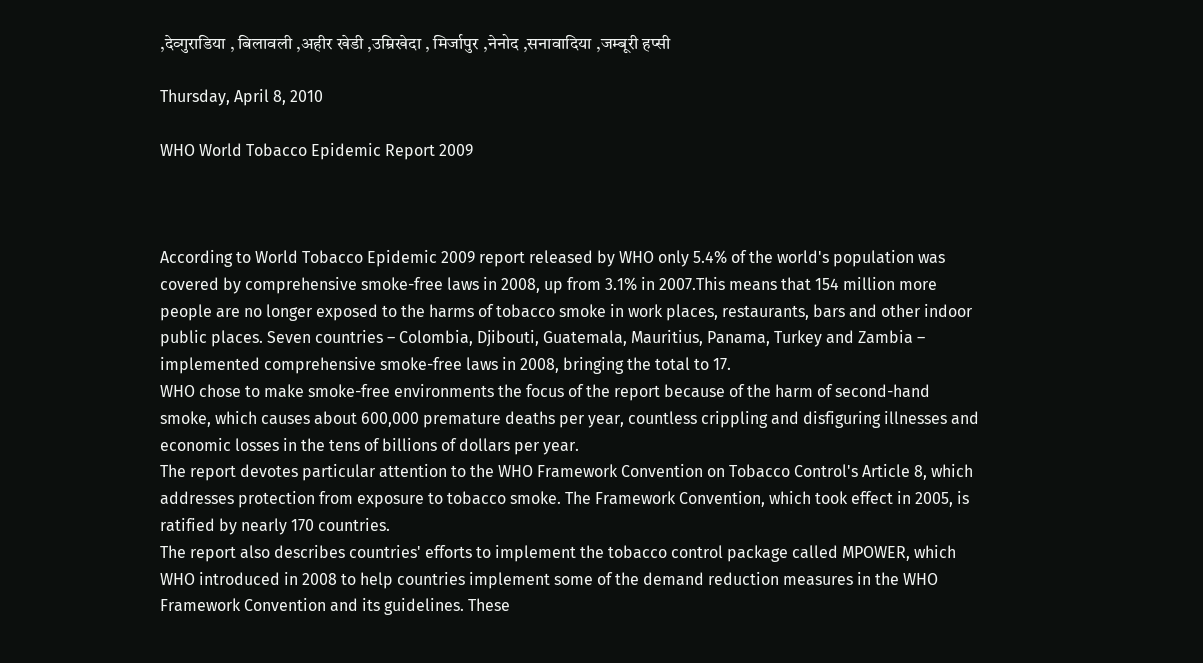,देव्गुराडिया , बिलावली ,अहीर खेडी ,उम्रिखेदा , मिर्जापुर ,नेनोद ,सनावादिया ,जम्बूरी हप्सी

Thursday, April 8, 2010

WHO World Tobacco Epidemic Report 2009



According to World Tobacco Epidemic 2009 report released by WHO only 5.4% of the world's population was covered by comprehensive smoke-free laws in 2008, up from 3.1% in 2007.This means that 154 million more people are no longer exposed to the harms of tobacco smoke in work places, restaurants, bars and other indoor public places. Seven countries – Colombia, Djibouti, Guatemala, Mauritius, Panama, Turkey and Zambia – implemented comprehensive smoke-free laws in 2008, bringing the total to 17.
WHO chose to make smoke-free environments the focus of the report because of the harm of second-hand smoke, which causes about 600,000 premature deaths per year, countless crippling and disfiguring illnesses and economic losses in the tens of billions of dollars per year.
The report devotes particular attention to the WHO Framework Convention on Tobacco Control's Article 8, which addresses protection from exposure to tobacco smoke. The Framework Convention, which took effect in 2005, is ratified by nearly 170 countries.
The report also describes countries' efforts to implement the tobacco control package called MPOWER, which WHO introduced in 2008 to help countries implement some of the demand reduction measures in the WHO Framework Convention and its guidelines. These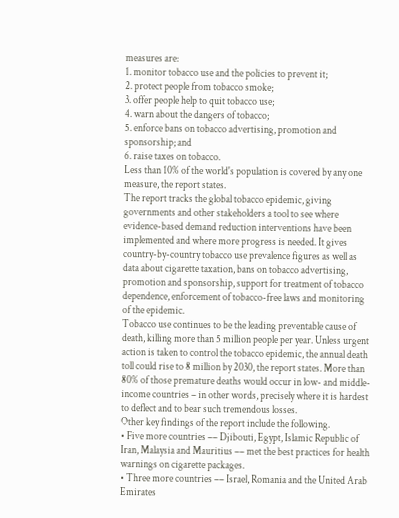measures are:
1. monitor tobacco use and the policies to prevent it;
2. protect people from tobacco smoke;
3. offer people help to quit tobacco use;
4. warn about the dangers of tobacco;
5. enforce bans on tobacco advertising, promotion and sponsorship; and
6. raise taxes on tobacco.
Less than 10% of the world's population is covered by any one measure, the report states.
The report tracks the global tobacco epidemic, giving governments and other stakeholders a tool to see where evidence-based demand reduction interventions have been implemented and where more progress is needed. It gives country-by-country tobacco use prevalence figures as well as data about cigarette taxation, bans on tobacco advertising, promotion and sponsorship, support for treatment of tobacco dependence, enforcement of tobacco-free laws and monitoring of the epidemic.
Tobacco use continues to be the leading preventable cause of death, killing more than 5 million people per year. Unless urgent action is taken to control the tobacco epidemic, the annual death toll could rise to 8 million by 2030, the report states. More than 80% of those premature deaths would occur in low- and middle-income countries – in other words, precisely where it is hardest to deflect and to bear such tremendous losses.
Other key findings of the report include the following.
• Five more countries –– Djibouti, Egypt, Islamic Republic of Iran, Malaysia and Mauritius –– met the best practices for health warnings on cigarette packages.
• Three more countries –– Israel, Romania and the United Arab Emirates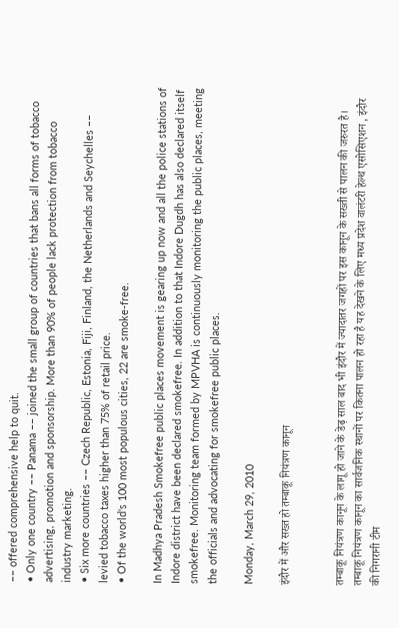–– offered comprehensive help to quit.
• Only one country –– Panama –– joined the small group of countries that bans all forms of tobacco advertising, promotion and sponsorship. More than 90% of people lack protection from tobacco industry marketing.
• Six more countries –– Czech Republic, Estonia, Fiji, Finland, the Netherlands and Seychelles –– levied tobacco taxes higher than 75% of retail price.
• Of the world's 100 most populous cities, 22 are smoke-free.

In Madhya Pradesh Smokefree public places movement is gearing up now and all the police stations of Indore district have been declared smokefree. In addition to that Indore Dugdh has also declared itself smokefree. Monitoring team formed by MPVHA is continuously monitoring the public places, meeting the officials and advocating for smokefree public places.

Monday, March 29, 2010

इंदौर में और सख्त हो तम्बाकू नियंत्रण कानून


तम्बाकू नियंत्रण कानून के लागू हो जाने के डेढ़ साल बाद भी इंदौर में ज्यादातर जगहों पर इस कानून के सख्ती से पालन की जरुरत है। तम्बाकू नियंत्रण कानून का सार्वजनिक स्थानों पर कितना पालन हो रहा है यह देखने के लिए मध्य प्रदेश वालंटरी हेल्थ एसोसिएशन , इंदौर की निगरानी टीम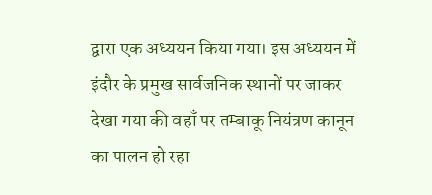द्वारा एक अध्ययन किया गया। इस अध्ययन में इंदौर के प्रमुख सार्वजनिक स्थानों पर जाकर देखा गया की वहाँ पर तम्बाकू नियंत्रण कानून का पालन हो रहा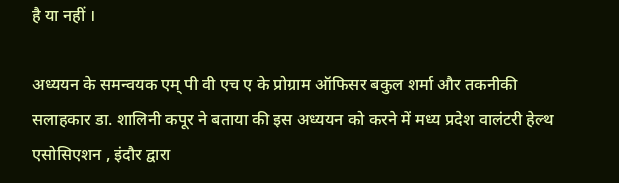है या नहीं ।

अध्ययन के समन्वयक एम् पी वी एच ए के प्रोग्राम ऑफिसर बकुल शर्मा और तकनीकी सलाहकार डा. शालिनी कपूर ने बताया की इस अध्ययन को करने में मध्य प्रदेश वालंटरी हेल्थ एसोसिएशन , इंदौर द्वारा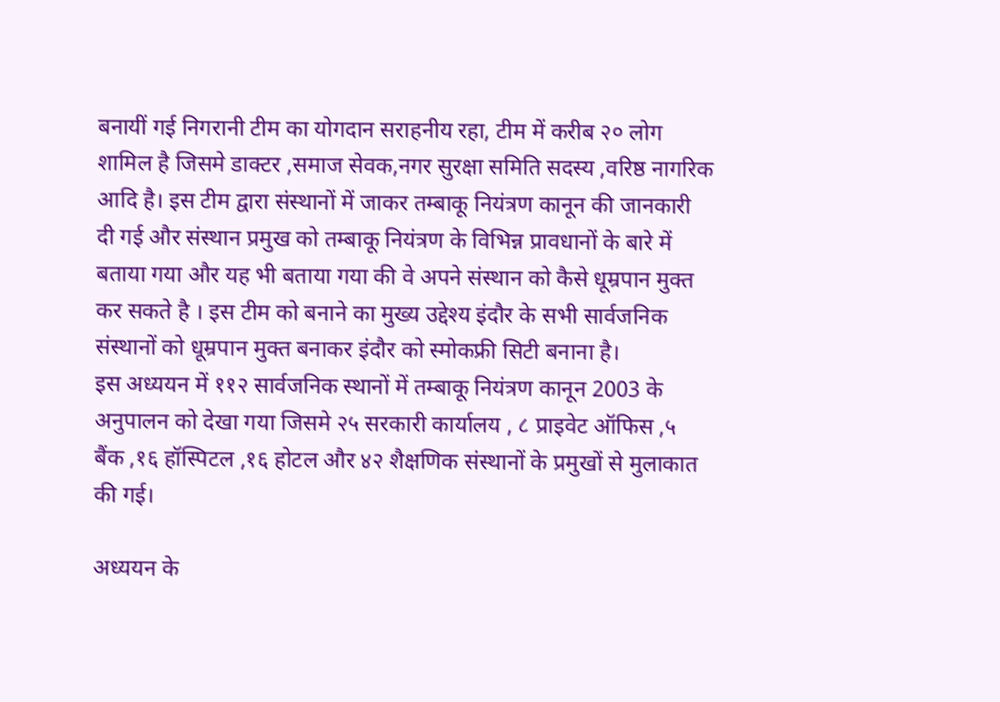बनायीं गई निगरानी टीम का योगदान सराहनीय रहा, टीम में करीब २० लोग शामिल है जिसमे डाक्टर ,समाज सेवक,नगर सुरक्षा समिति सदस्य ,वरिष्ठ नागरिक आदि है। इस टीम द्वारा संस्थानों में जाकर तम्बाकू नियंत्रण कानून की जानकारी दी गई और संस्थान प्रमुख को तम्बाकू नियंत्रण के विभिन्न प्रावधानों के बारे में बताया गया और यह भी बताया गया की वे अपने संस्थान को कैसे धूम्रपान मुक्त कर सकते है । इस टीम को बनाने का मुख्य उद्देश्य इंदौर के सभी सार्वजनिक संस्थानों को धूम्रपान मुक्त बनाकर इंदौर को स्मोकफ्री सिटी बनाना है।
इस अध्ययन में ११२ सार्वजनिक स्थानों में तम्बाकू नियंत्रण कानून 2003 के अनुपालन को देखा गया जिसमे २५ सरकारी कार्यालय , ८ प्राइवेट ऑफिस ,५ बैंक ,१६ हॉस्पिटल ,१६ होटल और ४२ शैक्षणिक संस्थानों के प्रमुखों से मुलाकात की गई।

अध्ययन के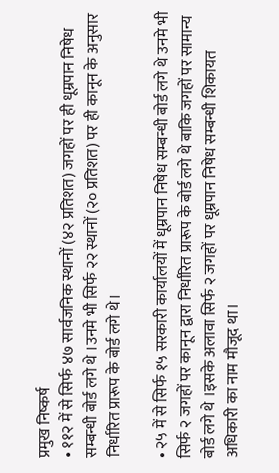प्रमुख निष्कर्ष
• ११२ में से सिर्फ ४७ सार्वजनिक स्थानों (४२ प्रतिशत) जगहों पर ही धूम्रपान निषेध सम्बन्धी बोर्ड लगे थे ।उनमे भी सिर्फ २२ स्थानों (२० प्रतिशत) पर ही कानून के अनुसार निर्धारित प्रारूप के बोर्ड लगे थे।

• २५ में से सिर्फ १५ सरकारी कार्यालयों में धूम्रपान निषेध सम्बन्धी बोर्ड लगे थे उनमे भी सिर्फ २ जगहों पर कानून द्वारा निर्धारित प्रारूप के बोर्ड लगे थे बाकि जगहों पर सामान्य बोर्ड लगे थे ।इसके अलावा सिर्फ २ जगहों पर धूम्रपान निषेध सम्बन्धी शिकायत अधिकारी का नाम मौजूद था।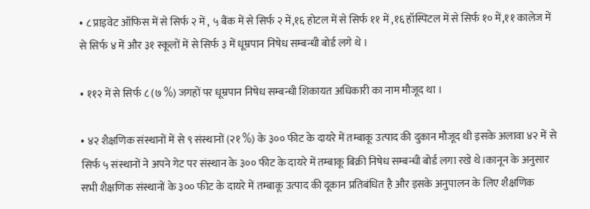• ८ प्राइवेट ऑफिस में से सिर्फ २ में , ५ बैंक में से सिर्फ २ में,१६ होटल में से सिर्फ ११ में ,१६ हॉस्पिटल में से सिर्फ १० में,११ कालेज में से सिर्फ ४ में और ३१ स्कूलों में से सिर्फ ३ में धूम्रपान निषेध सम्बन्धी बोर्ड लगे थे ।

• ११२ में से सिर्फ ८ (७ %) जगहों पर धूम्रपान निषेध सम्बन्धी शिकायत अधिकारी का नाम मौजूद था ।

• ४२ शैक्षणिक संस्थानों में से ९ संस्थानों (२१ %) के ३०० फीट के दायरे में तम्बाकू उत्पाद की दुकान मौजूद थी इसके अलावा ४२ में से सिर्फ ५ संस्थानों ने अपने गेट पर संस्थान के ३०० फीट के दायरे में तम्बाकू बिक्री निषेध सम्बन्धी बोर्ड लगा रखे थे।कानून के अनुसार सभी शैक्षणिक संस्थानों के ३०० फीट के दायरे में तम्बाकू उत्पाद की दूकान प्रतिबंधित है और इसके अनुपालन के लिए शैक्षणिक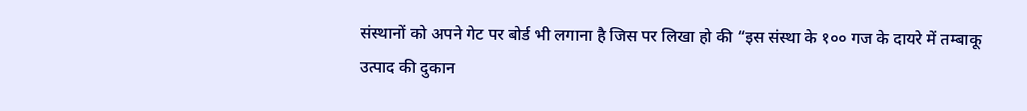संस्थानों को अपने गेट पर बोर्ड भी लगाना है जिस पर लिखा हो की “इस संस्था के १०० गज के दायरे में तम्बाकू उत्पाद की दुकान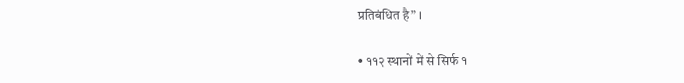प्रतिबंधित है” ।

• ११२ स्थानों में से सिर्फ १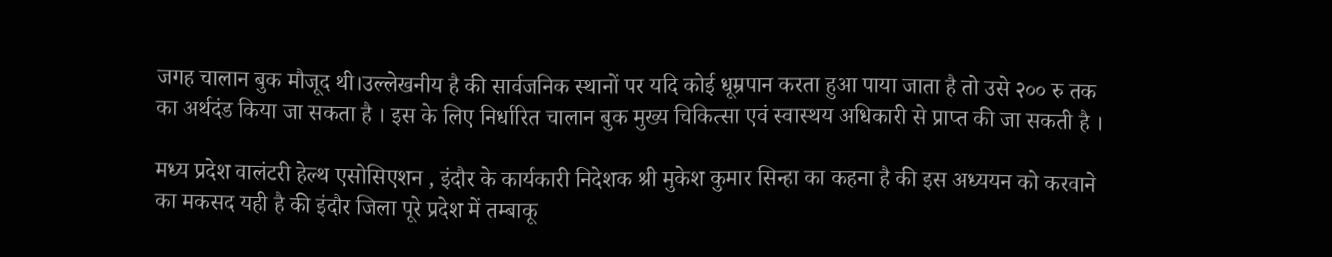जगह चालान बुक मौजूद थी।उल्लेखनीय है की सार्वजनिक स्थानों पर यदि कोई धूम्रपान करता हुआ पाया जाता है तो उसे २०० रु तक का अर्थदंड किया जा सकता है । इस के लिए निर्धारित चालान बुक मुख्य चिकित्सा एवं स्वास्थय अधिकारी से प्राप्त की जा सकती है ।

मध्य प्रदेश वालंटरी हेल्थ एसोसिएशन , इंदौर के कार्यकारी निदेशक श्री मुकेश कुमार सिन्हा का कहना है की इस अध्ययन को करवाने का मकसद यही है की इंदौर जिला पूरे प्रदेश में तम्बाकू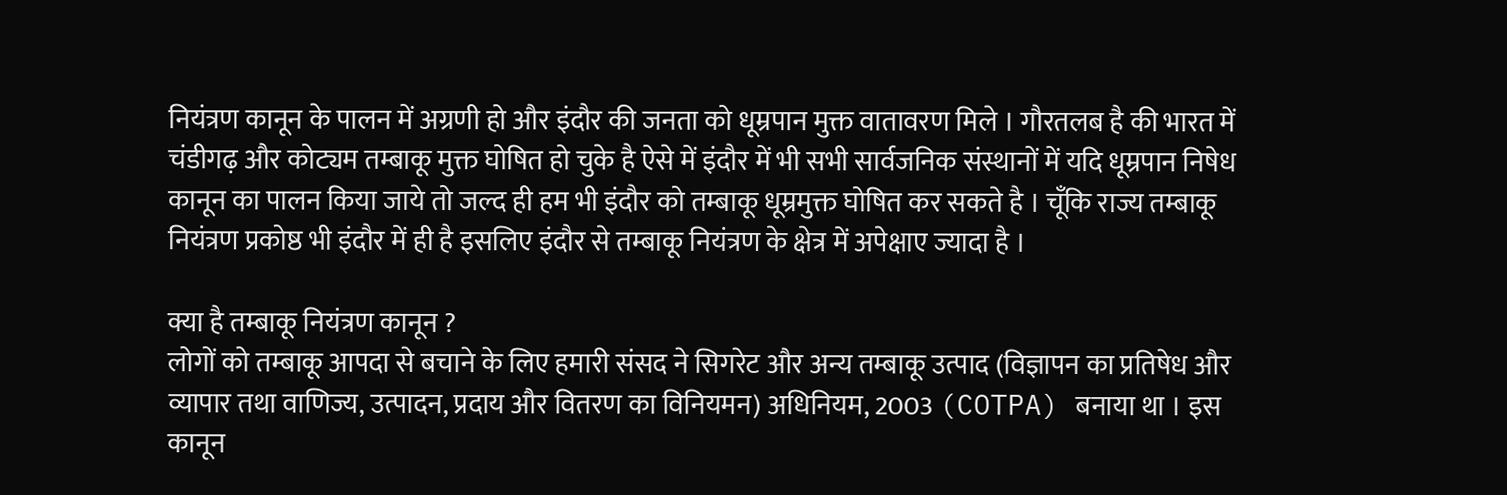नियंत्रण कानून के पालन में अग्रणी हो और इंदौर की जनता को धूम्रपान मुक्त वातावरण मिले । गौरतलब है की भारत में चंडीगढ़ और कोट्यम तम्बाकू मुक्त घोषित हो चुके है ऐसे में इंदौर में भी सभी सार्वजनिक संस्थानों में यदि धूम्रपान निषेध कानून का पालन किया जाये तो जल्द ही हम भी इंदौर को तम्बाकू धूम्रमुक्त घोषित कर सकते है । चूँकि राज्य तम्बाकू नियंत्रण प्रकोष्ठ भी इंदौर में ही है इसलिए इंदौर से तम्बाकू नियंत्रण के क्षेत्र में अपेक्षाए ज्यादा है ।

क्या है तम्बाकू नियंत्रण कानून ?
लोगों को तम्बाकू आपदा से बचाने के लिए हमारी संसद ने सिगरेट और अन्य तम्बाकू उत्पाद (विज्ञापन का प्रतिषेध और व्यापार तथा वाणिज्य, उत्पादन, प्रदाय और वितरण का विनियमन) अधिनियम, 2003 (COTPA) बनाया था । इस कानून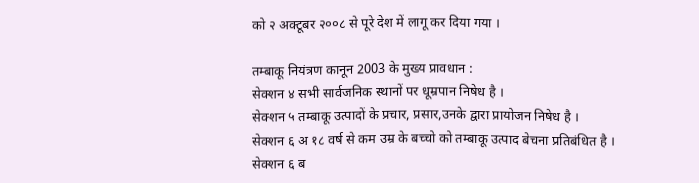को २ अक्टूबर २००८ से पूरे देश में लागू कर दिया गया ।

तम्बाकू नियंत्रण कानून 2003 के मुख्य प्रावधान :
सेक्शन ४ सभी सार्वजनिक स्थानों पर धूम्रपान निषेध है ।
सेक्शन ५ तम्बाकू उत्पादों के प्रचार, प्रसार,उनके द्वारा प्रायोजन निषेध है ।
सेक्शन ६ अ १८ वर्ष से कम उम्र के बच्चो को तम्बाकू उत्पाद बेचना प्रतिबंधित है ।
सेक्शन ६ ब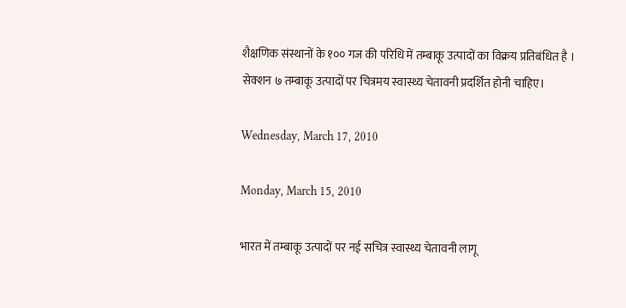शैक्षणिक संस्थानों के १०० गज की परिधि में तम्बाकू उत्पादों का विक्रय प्रतिबंधित है ।
सेक्शन ७ तम्बाकू उत्पादों पर चित्रमय स्वास्थ्य चेतावनी प्रदर्शित होनी चाहिए।

Wednesday, March 17, 2010

Monday, March 15, 2010

भारत में तम्बाकू उत्पादों पर नई सचित्र स्वास्थ्य चेतावनी लागू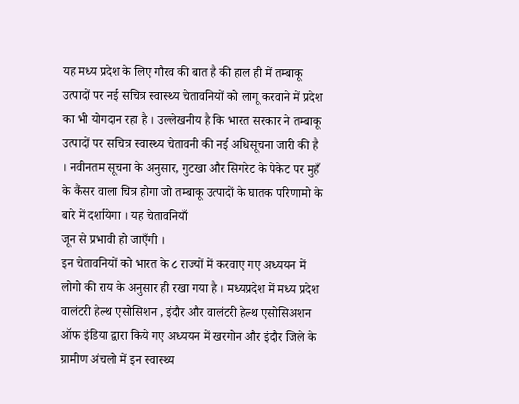यह मध्य प्रदेश के लिए गौरव की बात है की हाल ही में तम्बाकू उत्पादों पर नई सचित्र स्वास्थ्य चेतावनियों को लागू करवाने में प्रदेश का भी योगदान रहा है । उल्लेखनीय है कि भारत सरकार ने तम्बाकू उत्पादों पर सचित्र स्वास्थ्य चेतावनी की नई अधिसूचना जारी की है । नवीनतम सूचना के अनुसार, गुटखा और सिगरेट के पेकेट पर मुहँ के कैंसर वाला चित्र होगा जो तम्बाकू उत्पादों के घातक परिणामो के बारे में दर्शायेगा । यह चेतावनियाँ
जून से प्रभावी हो जाएँगी ।
इन चेतावनियों को भारत के ८ राज्यों में करवाए गए अध्ययन में लोगो की राय के अनुसार ही रखा गया है । मध्यप्रदेश में मध्य प्रदेश वालंटरी हेल्थ एसोसिशन , इंदौर और वालंटरी हेल्थ एसोसिअशन ऑफ इंडिया द्वारा किये गए अध्ययन में खरगोन और इंदौर जिले के ग्रामीण अंचलो में इन स्वास्थ्य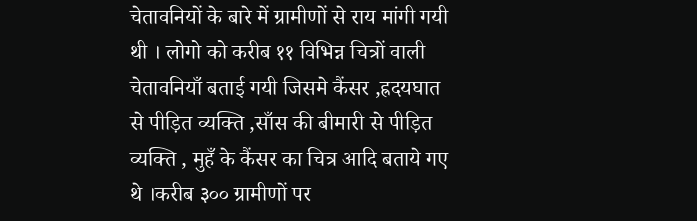चेतावनियों के बारे में ग्रामीणों से राय मांगी गयी थी । लोगो को करीब ११ विभिन्न चित्रों वाली चेतावनियाँ बताई गयी जिसमे कैंसर ,ह्रदयघात से पीड़ित व्यक्ति ,साँस की बीमारी से पीड़ित व्यक्ति , मुहँ के कैंसर का चित्र आदि बताये गए थे ।करीब ३०० ग्रामीणों पर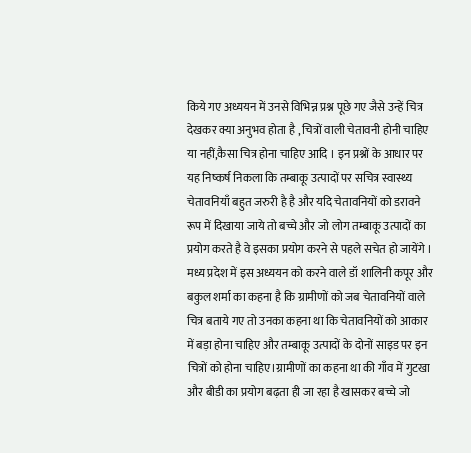किये गए अध्ययन में उनसे विभिन्न प्रश्न पूछे गए जैसे उन्हें चित्र देखकर क्या अनुभव होता है , चित्रों वाली चेतावनी होनी चाहिए या नहीं,कैसा चित्र होना चाहिए आदि । इन प्रश्नों के आधार पर यह निष्कर्ष निकला कि तम्बाकू उत्पादों पर सचित्र स्वास्थ्य चेतावनियाँ बहुत जरुरी है है और यदि चेतावनियों को डरावने रूप में दिखाया जाये तो बच्चे और जो लोग तम्बाकू उत्पादों का प्रयोग करते है वे इसका प्रयोग करने से पहले सचेत हो जायेंगे । मध्य प्रदेश में इस अध्ययन को करने वाले डॉ शालिनी कपूर और बकुल शर्मा का कहना है कि ग्रामीणों को जब चेतावनियों वाले चित्र बताये गए तो उनका कहना था कि चेतावनियों को आकार में बड़ा होना चाहिए और तम्बाकू उत्पादों के दोनों साइड पर इन चित्रों को होना चाहिए।ग्रामीणों का कहना था की गाँव में गुटखा और बीडी का प्रयोग बढ़ता ही जा रहा है खासकर बच्चे जो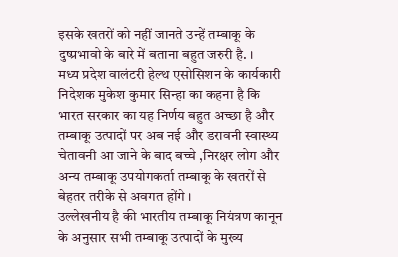इसके खतरों को नहीं जानते उन्हें तम्बाकू के दुष्प्रभावो के बारे में बताना बहुत जरुरी है. ।
मध्य प्रदेश वालंटरी हेल्थ एसोसिशन के कार्यकारी निदेशक मुकेश कुमार सिन्हा का कहना है कि भारत सरकार का यह निर्णय बहुत अच्छा है और तम्बाकू उत्पादों पर अब नई और डरावनी स्वास्थ्य चेतावनी आ जाने के बाद बच्चे ,निरक्षर लोग और अन्य तम्बाकू उपयोगकर्ता तम्बाकू के खतरों से बेहतर तरीके से अवगत होंगे ।
उल्लेखनीय है की भारतीय तम्बाकू नियंत्रण कानून के अनुसार सभी तम्बाकू उत्पादों के मुख्य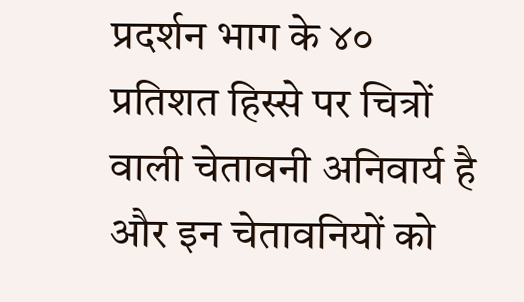प्रदर्शन भाग के ४० प्रतिशत हिस्से पर चित्रों वाली चेतावनी अनिवार्य है और इन चेतावनियों को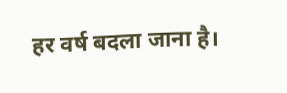हर वर्ष बदला जाना है।